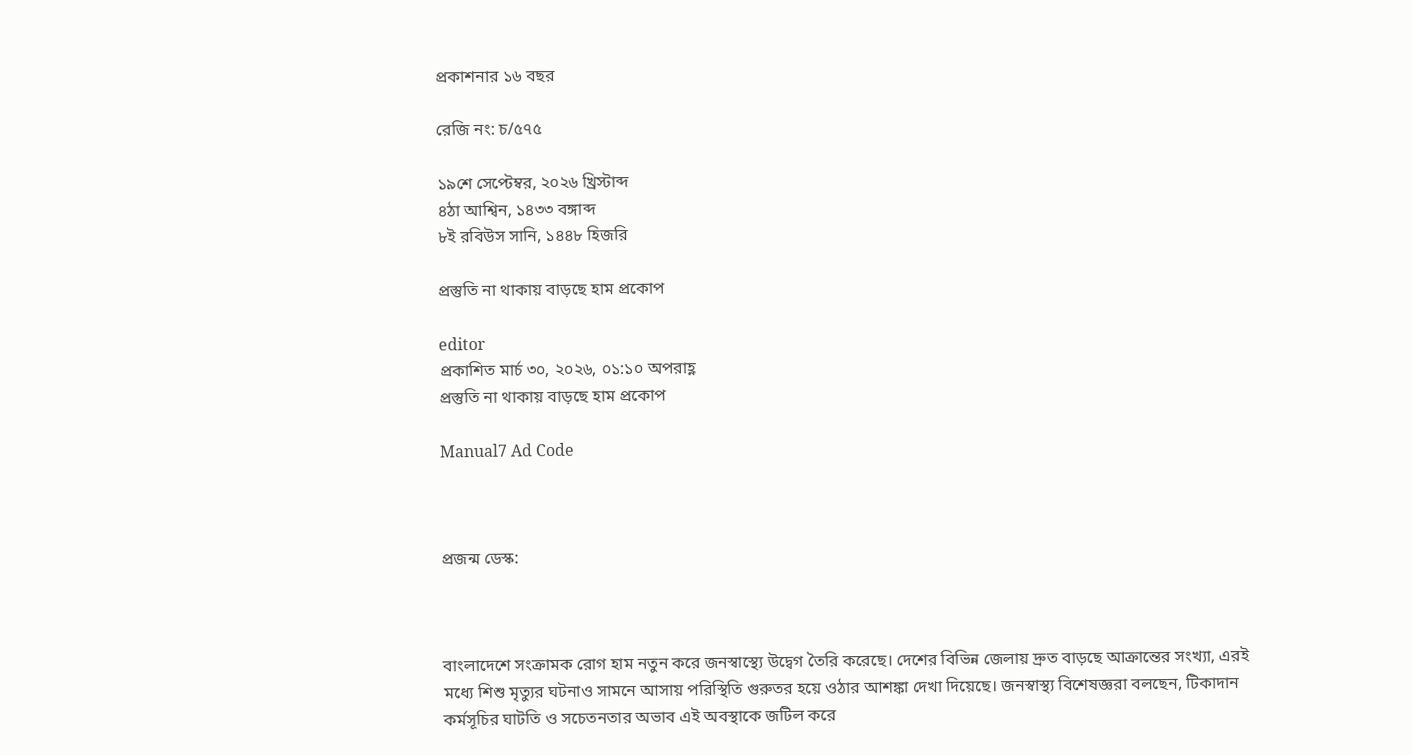প্রকাশনার ১৬ বছর

রেজি নং: চ/৫৭৫

১৯শে সেপ্টেম্বর, ২০২৬ খ্রিস্টাব্দ
৪ঠা আশ্বিন, ১৪৩৩ বঙ্গাব্দ
৮ই রবিউস সানি, ১৪৪৮ হিজরি

প্রস্তুতি না থাকায় বাড়ছে হাম প্রকোপ

editor
প্রকাশিত মার্চ ৩০, ২০২৬, ০১:১০ অপরাহ্ণ
প্রস্তুতি না থাকায় বাড়ছে হাম প্রকোপ

Manual7 Ad Code



প্রজন্ম ডেস্ক:



বাংলাদেশে সংক্রামক রোগ হাম নতুন করে জনস্বাস্থ্যে উদ্বেগ তৈরি করেছে। দেশের বিভিন্ন জেলায় দ্রুত বাড়ছে আক্রান্তের সংখ্যা, এরই মধ্যে শিশু মৃত্যুর ঘটনাও সামনে আসায় পরিস্থিতি গুরুতর হয়ে ওঠার আশঙ্কা দেখা দিয়েছে। জনস্বাস্থ্য বিশেষজ্ঞরা বলছেন, টিকাদান কর্মসূচির ঘাটতি ও সচেতনতার অভাব এই অবস্থাকে জটিল করে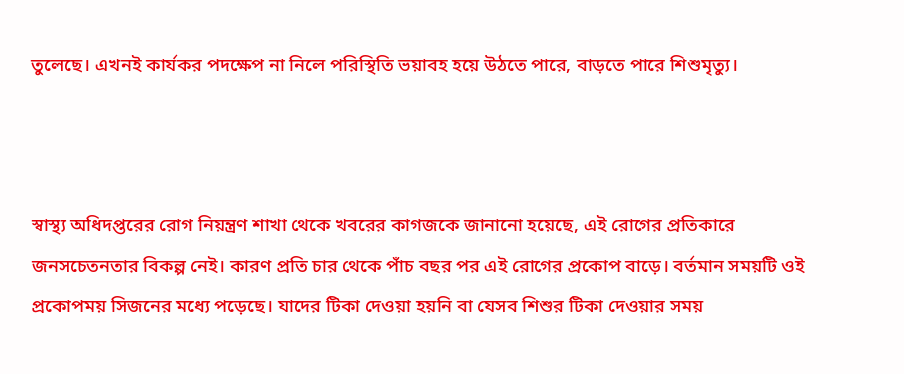তুলেছে। এখনই কার্যকর পদক্ষেপ না নিলে পরিস্থিতি ভয়াবহ হয়ে উঠতে পারে, বাড়তে পারে শিশুমৃত্যু।



স্বাস্থ্য অধিদপ্তরের রোগ নিয়ন্ত্রণ শাখা থেকে খবরের কাগজকে জানানো হয়েছে, এই রোগের প্রতিকারে জনসচেতনতার বিকল্প নেই। কারণ প্রতি চার থেকে পাঁচ বছর পর এই রোগের প্রকোপ বাড়ে। বর্তমান সময়টি ওই প্রকোপময় সিজনের মধ্যে পড়েছে। যাদের টিকা দেওয়া হয়নি বা যেসব শিশুর টিকা দেওয়ার সময়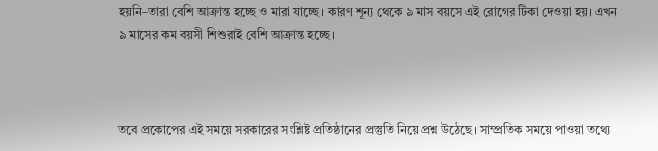হয়নি–তারা বেশি আক্রান্ত হচ্ছে ও মারা যাচ্ছে। কারণ শূন্য থেকে ৯ মাস বয়সে এই রোগের টিকা দেওয়া হয়। এখন ৯ মাসের কম বয়সী শিশুরাই বেশি আক্রান্ত হচ্ছে।



তবে প্রকোপের এই সময়ে সরকারের সংশ্লিষ্ট প্রতিষ্ঠানের প্রস্তুতি নিয়ে প্রশ্ন উঠেছে। সাম্প্রতিক সময়ে পাওয়া তথ্যে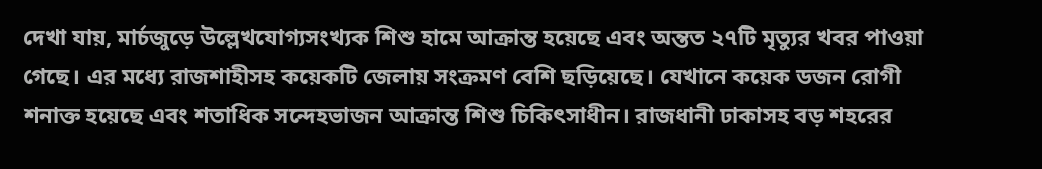দেখা যায়, মার্চজুড়ে উল্লেখযোগ্যসংখ্যক শিশু হামে আক্রান্ত হয়েছে এবং অন্তত ২৭টি মৃত্যুর খবর পাওয়া গেছে। এর মধ্যে রাজশাহীসহ কয়েকটি জেলায় সংক্রমণ বেশি ছড়িয়েছে। যেখানে কয়েক ডজন রোগী শনাক্ত হয়েছে এবং শতাধিক সন্দেহভাজন আক্রান্ত শিশু চিকিৎসাধীন। রাজধানী ঢাকাসহ বড় শহরের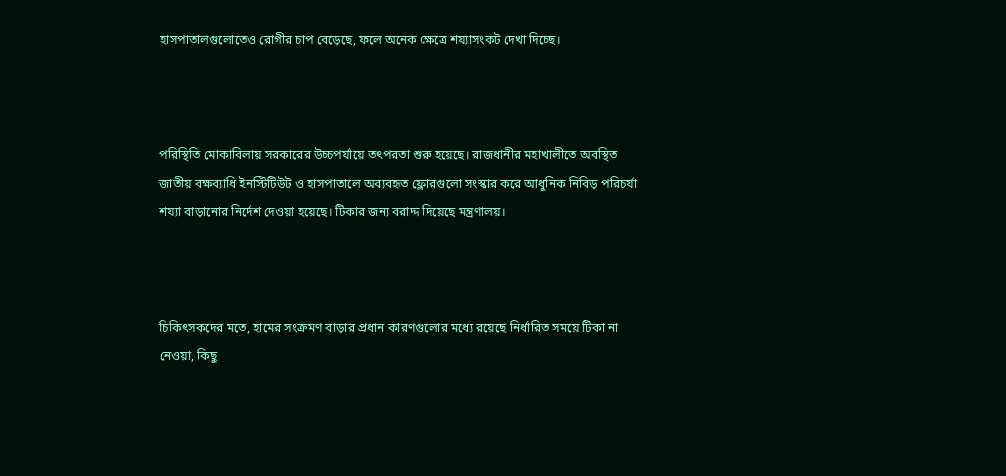হাসপাতালগুলোতেও রোগীর চাপ বেড়েছে, ফলে অনেক ক্ষেত্রে শয্যাসংকট দেখা দিচ্ছে।



পরিস্থিতি মোকাবিলায় সরকারের উচ্চপর্যায়ে তৎপরতা শুরু হয়েছে। রাজধানীর মহাখালীতে অবস্থিত জাতীয় বক্ষব্যাধি ইনস্টিটিউট ও হাসপাতালে অব্যবহৃত ফ্লোরগুলো সংস্কার করে আধুনিক নিবিড় পরিচর্যা শয্যা বাড়ানোর নির্দেশ দেওয়া হয়েছে। টিকার জন্য বরাদ্দ দিয়েছে মন্ত্রণালয়।



চিকিৎসকদের মতে, হামের সংক্রমণ বাড়ার প্রধান কারণগুলোর মধ্যে রয়েছে নির্ধারিত সময়ে টিকা না নেওয়া, কিছু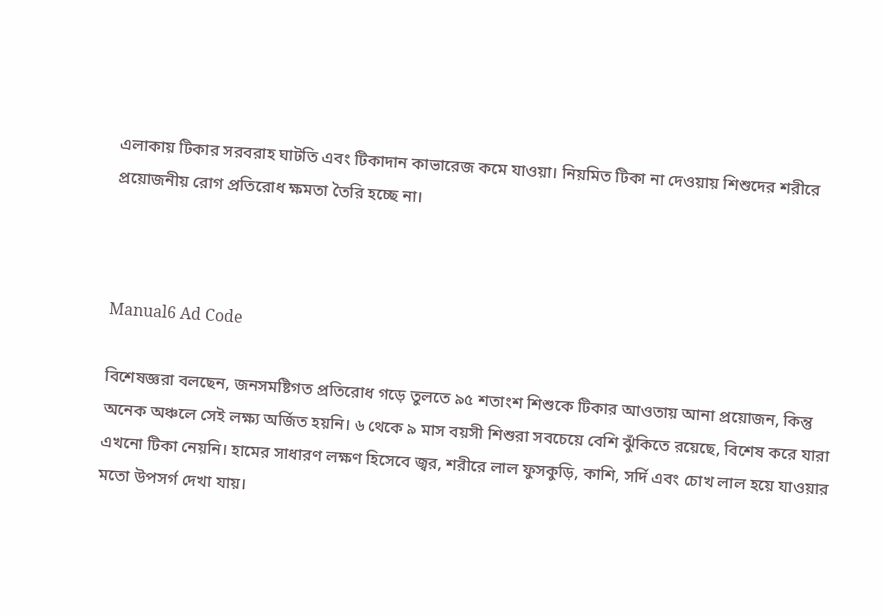এলাকায় টিকার সরবরাহ ঘাটতি এবং টিকাদান কাভারেজ কমে যাওয়া। নিয়মিত টিকা না দেওয়ায় শিশুদের শরীরে প্রয়োজনীয় রোগ প্রতিরোধ ক্ষমতা তৈরি হচ্ছে না।



Manual6 Ad Code

বিশেষজ্ঞরা বলছেন, জনসমষ্টিগত প্রতিরোধ গড়ে তুলতে ৯৫ শতাংশ শিশুকে টিকার আওতায় আনা প্রয়োজন, কিন্তু অনেক অঞ্চলে সেই লক্ষ্য অর্জিত হয়নি। ৬ থেকে ৯ মাস বয়সী শিশুরা সবচেয়ে বেশি ঝুঁকিতে রয়েছে, বিশেষ করে যারা এখনো টিকা নেয়নি। হামের সাধারণ লক্ষণ হিসেবে জ্বর, শরীরে লাল ফুসকুড়ি, কাশি, সর্দি এবং চোখ লাল হয়ে যাওয়ার মতো উপসর্গ দেখা যায়।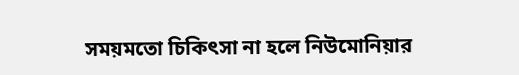সময়মতো চিকিৎসা না হলে নিউমোনিয়ার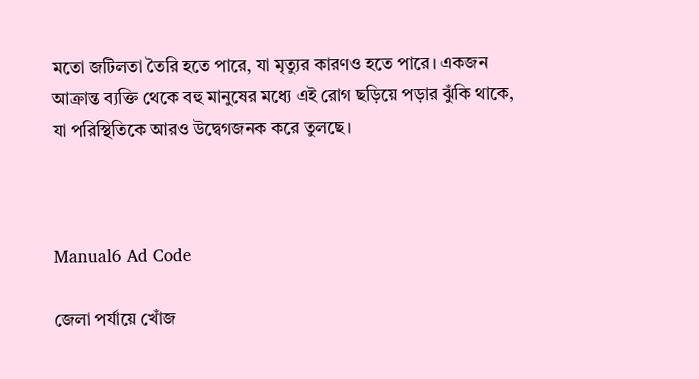মতো জটিলতা তৈরি হতে পারে, যা মৃত্যুর কারণও হতে পারে। একজন আক্রান্ত ব্যক্তি থেকে বহু মানুষের মধ্যে এই রোগ ছড়িয়ে পড়ার ঝুঁকি থাকে, যা পরিস্থিতিকে আরও উদ্বেগজনক করে তুলছে।



Manual6 Ad Code

জেলা পর্যায়ে খোঁজ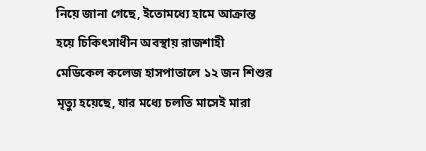নিয়ে জানা গেছে, ইতোমধ্যে হামে আক্রান্ত হয়ে চিকিৎসাধীন অবস্থায় রাজশাহী মেডিকেল কলেজ হাসপাতালে ১২ জন শিশুর মৃত্যু হয়েছে, যার মধ্যে চলতি মাসেই মারা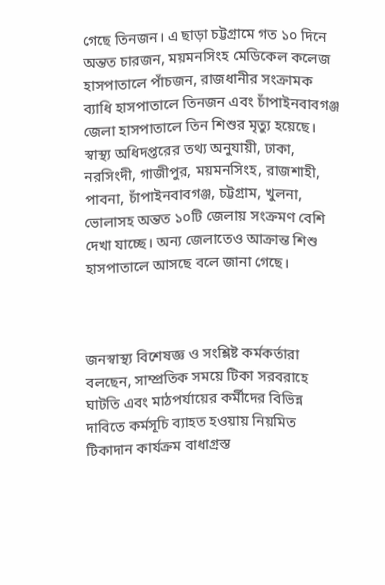গেছে তিনজন। এ ছাড়া চট্টগ্রামে গত ১০ দিনে অন্তত চারজন, ময়মনসিংহ মেডিকেল কলেজ হাসপাতালে পাঁচজন, রাজধানীর সংক্রামক ব্যাধি হাসপাতালে তিনজন এবং চাঁপাইনবাবগঞ্জ জেলা হাসপাতালে তিন শিশুর মৃত্যু হয়েছে। স্বাস্থ্য অধিদপ্তরের তথ্য অনুযায়ী, ঢাকা, নরসিংদী, গাজীপুর, ময়মনসিংহ, রাজশাহী, পাবনা, চাঁপাইনবাবগঞ্জ, চট্টগ্রাম, খুলনা, ভোলাসহ অন্তত ১০টি জেলায় সংক্রমণ বেশি দেখা যাচ্ছে। অন্য জেলাতেও আক্রান্ত শিশু হাসপাতালে আসছে বলে জানা গেছে।



জনস্বাস্থ্য বিশেষজ্ঞ ও সংশ্লিষ্ট কর্মকর্তারা বলছেন, সাম্প্রতিক সময়ে টিকা সরবরাহে ঘাটতি এবং মাঠপর্যায়ের কর্মীদের বিভিন্ন দাবিতে কর্মসূচি ব্যাহত হওয়ায় নিয়মিত টিকাদান কার্যক্রম বাধাগ্রস্ত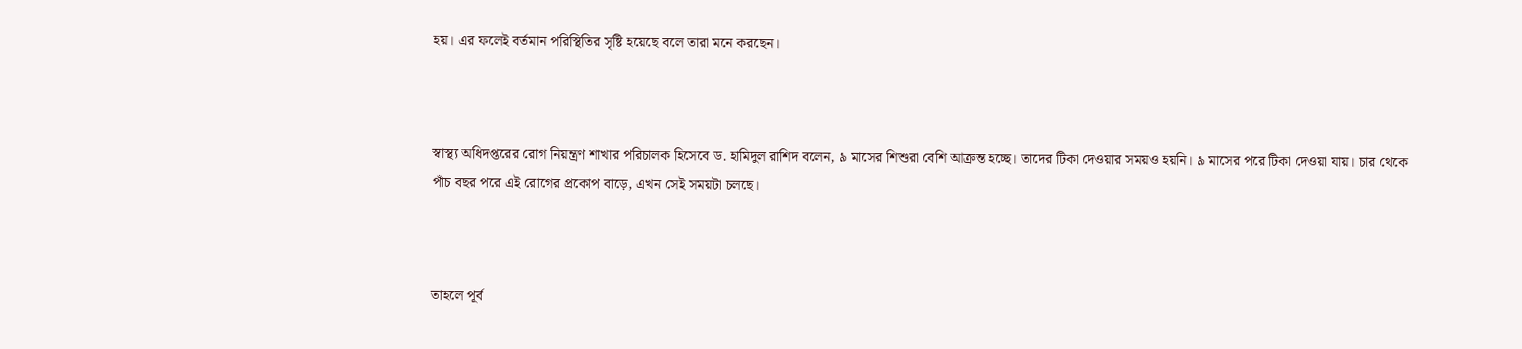হয়। এর ফলেই বর্তমান পরিস্থিতির সৃষ্টি হয়েছে বলে তারা মনে করছেন।



স্বাস্থ্য অধিদপ্তরের রোগ নিয়ন্ত্রণ শাখার পরিচালক হিসেবে ড. হামিদুল রাশিদ বলেন, ৯ মাসের শিশুরা বেশি আক্রন্ত হচ্ছে। তাদের টিকা দেওয়ার সময়ও হয়নি। ৯ মাসের পরে টিকা দেওয়া যায়। চার থেকে পাঁচ বছর পরে এই রোগের প্রকোপ বাড়ে, এখন সেই সময়টা চলছে।



তাহলে পূর্ব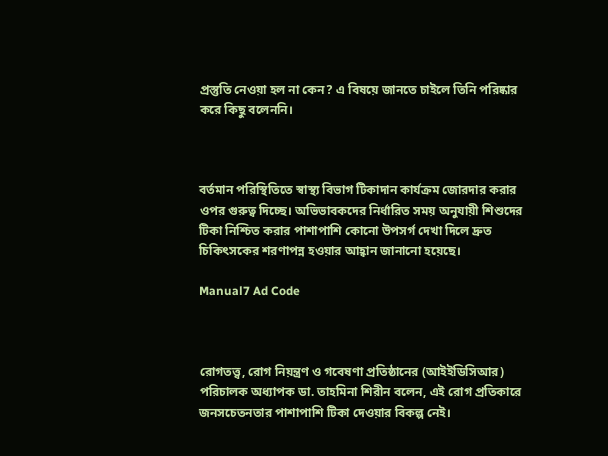প্রস্তুতি নেওয়া হল না কেন? এ বিষয়ে জানতে চাইলে তিনি পরিষ্কার করে কিছু বলেননি।



বর্তমান পরিস্থিতিতে স্বাস্থ্য বিভাগ টিকাদান কার্যক্রম জোরদার করার ওপর গুরুত্ব দিচ্ছে। অভিভাবকদের নির্ধারিত সময় অনুযায়ী শিশুদের টিকা নিশ্চিত করার পাশাপাশি কোনো উপসর্গ দেখা দিলে দ্রুত চিকিৎসকের শরণাপন্ন হওয়ার আহ্বান জানানো হয়েছে।

Manual7 Ad Code



রোগতত্ত্ব, রোগ নিয়ন্ত্রণ ও গবেষণা প্রতিষ্ঠানের (আইইডিসিআর) পরিচালক অধ্যাপক ডা. তাহমিনা শিরীন বলেন, এই রোগ প্রতিকারে জনসচেতনতার পাশাপাশি টিকা দেওয়ার বিকল্প নেই।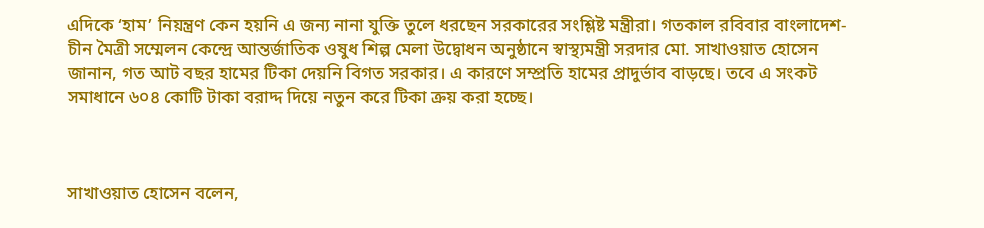এদিকে ‘হাম’ নিয়ন্ত্রণ কেন হয়নি এ জন্য নানা যুক্তি তুলে ধরছেন সরকারের সংশ্লিষ্ট মন্ত্রীরা। গতকাল রবিবার বাংলাদেশ-চীন মৈত্রী সম্মেলন কেন্দ্রে আন্তর্জাতিক ওষুধ শিল্প মেলা উদ্বোধন অনুষ্ঠানে স্বাস্থ্যমন্ত্রী সরদার মো. সাখাওয়াত হোসেন জানান, গত আট বছর হামের টিকা দেয়নি বিগত সরকার। এ কারণে সম্প্রতি হামের প্রাদুর্ভাব বাড়ছে। তবে এ সংকট সমাধানে ৬০৪ কোটি টাকা বরাদ্দ দিয়ে নতুন করে টিকা ক্রয় করা হচ্ছে।



সাখাওয়াত হোসেন বলেন,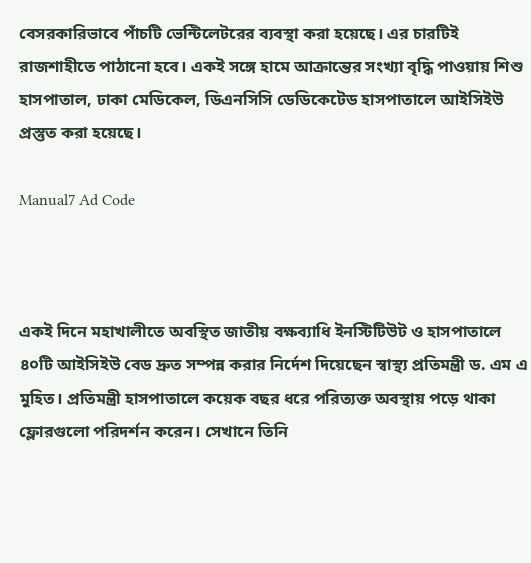বেসরকারিভাবে পাঁচটি ভেন্টিলেটরের ব্যবস্থা করা হয়েছে। এর চারটিই রাজশাহীতে পাঠানো হবে। একই সঙ্গে হামে আক্রান্তের সংখ্যা বৃদ্ধি পাওয়ায় শিশু হাসপাতাল, ঢাকা মেডিকেল, ডিএনসিসি ডেডিকেটেড হাসপাতালে আইসিইউ প্রস্তুত করা হয়েছে।

Manual7 Ad Code



একই দিনে মহাখালীতে অবস্থিত জাতীয় বক্ষব্যাধি ইনস্টিটিউট ও হাসপাতালে ৪০টি আইসিইউ বেড দ্রুত সম্পন্ন করার নির্দেশ দিয়েছেন স্বাস্থ্য প্রতিমন্ত্রী ড. এম এ মুহিত। প্রতিমন্ত্রী হাসপাতালে কয়েক বছর ধরে পরিত্যক্ত অবস্থায় পড়ে থাকা ফ্লোরগুলো পরিদর্শন করেন। সেখানে তিনি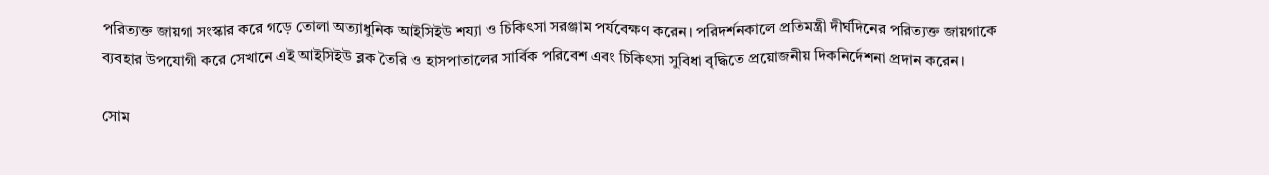পরিত্যক্ত জায়গা সংস্কার করে গড়ে তোলা অত্যাধুনিক আইসিইউ শয্যা ও চিকিৎসা সরঞ্জাম পর্যবেক্ষণ করেন। পরিদর্শনকালে প্রতিমন্ত্রী দীর্ঘদিনের পরিত্যক্ত জায়গাকে ব্যবহার উপযোগী করে সেখানে এই আইসিইউ ব্লক তৈরি ও হাসপাতালের সার্বিক পরিবেশ এবং চিকিৎসা সুবিধা বৃদ্ধিতে প্রয়োজনীয় দিকনির্দেশনা প্রদান করেন।

সোম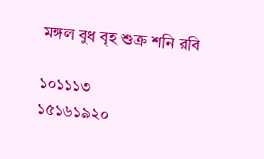মঙ্গল বুধ বৃহ শুক্র শনি রবি

১০১১১৩
১৫১৬১৯২০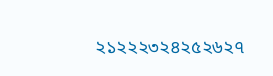২১২২২৩২৪২৫২৬২৭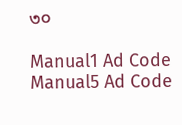৩০

Manual1 Ad Code
Manual5 Ad Code